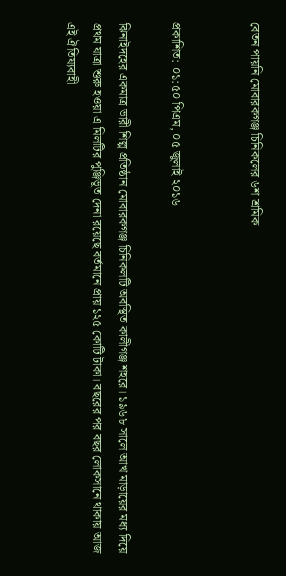বেতন পায়নি মোবারকগঞ্জ চিনিকলের ৬শ শ্রমিক


প্রকাশিত: ০১:৫০ পিএম, ০৫ জুলাই ২০১৬

ঝিনাইদহের একমাত্র ভারী শিল্প প্রতিষ্ঠান মোবারকগঞ্জ চিনিকলটি অবস্থিত কালীগঞ্জ শহরে। ১৯৬৮ সালে আখ মাড়ায়ের মধ্য দিয়ে প্রথম যাত্রা শুরু হওয়া এ মিলটির পুঞ্জিভূত দেনা রয়েছে বর্তমানে প্রায় ১২৫ কোটি টাকা। বছরের পর বছর লোকসানে থাকায় আজ এই ঐতিয্যবাহী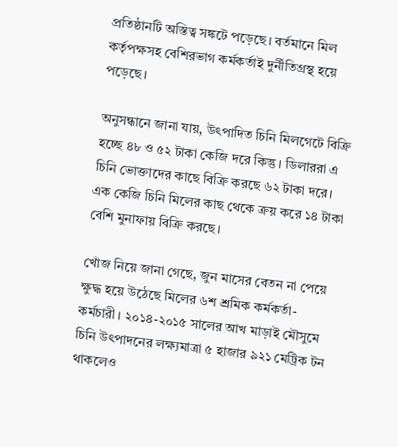প্রতিষ্ঠানটি অস্তিত্ব সঙ্কটে পড়েছে। বর্তমানে মিল কর্তৃপক্ষসহ বেশিরভাগ কর্মকর্তাই দুর্নীতিগ্রস্থ হয়ে পড়েছে।

অনুসন্ধানে জানা যায়, উৎপাদিত চিনি মিলগেটে বিক্রি হচ্ছে ৪৮ ও ৫২ টাকা কেজি দরে কিন্তু। ডিলাররা এ চিনি ভোক্তাদের কাছে বিক্রি করছে ৬২ টাকা দরে। এক কেজি চিনি মিলের কাছ থেকে ক্রয় করে ১৪ টাকা বেশি মুনাফায় বিক্রি করছে।

খোঁজ নিয়ে জানা গেছে, জুন মাসের বেতন না পেয়ে ক্ষুদ্ধ হয়ে উঠেছে মিলের ৬শ শ্রমিক কর্মকর্তা-কর্মচারী। ২০১৪-২০১৫ সালের আখ মাড়াই মৌসুমে চিনি উৎপাদনের লক্ষ্যমাত্রা ৫ হাজার ৯২১ মেট্রিক টন থাকলেও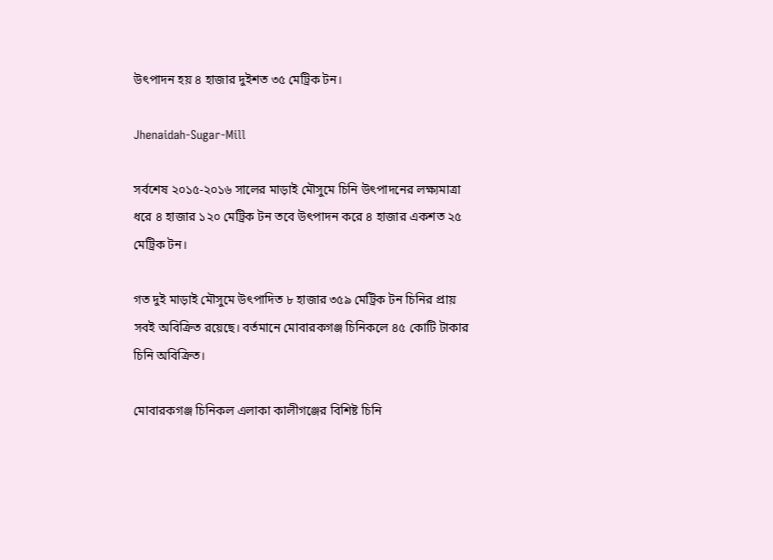উৎপাদন হয় ৪ হাজার দুইশত ৩৫ মেট্রিক টন।

Jhenaidah-Sugar-Mill

সর্বশেষ ২০১৫-২০১৬ সালের মাড়াই মৌসুমে চিনি উৎপাদনের লক্ষ্যমাত্রা ধরে ৪ হাজার ১২০ মেট্রিক টন তবে উৎপাদন করে ৪ হাজার একশত ২৫ মেট্রিক টন।

গত দুই মাড়াই মৌসুমে উৎপাদিত ৮ হাজার ৩৫৯ মেট্রিক টন চিনির প্রায় সবই অবিক্রিত রয়েছে। বর্তমানে মোবারকগঞ্জ চিনিকলে ৪৫ কোটি টাকার চিনি অবিক্রিত।

মোবারকগঞ্জ চিনিকল এলাকা কালীগঞ্জের বিশিষ্ট চিনি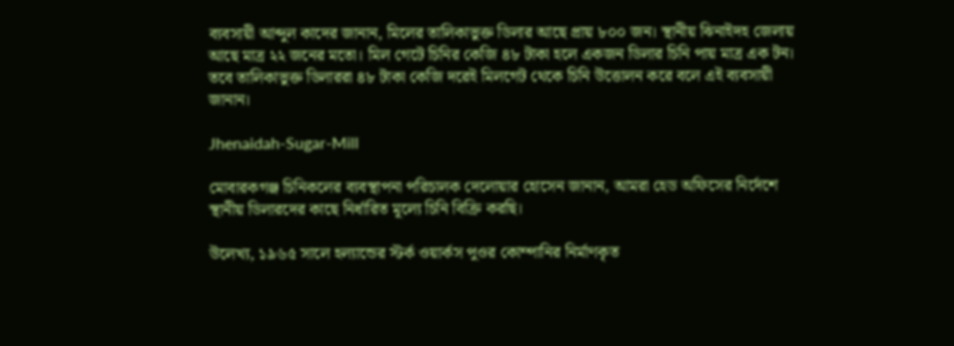ব্যবসায়ী আব্দুল কাদের জানান, মিলের তালিকাভুক্ত ডিলার আছে প্রায় ৮০০ জন। স্থানীয় ঝিনাইদহ জেলায় আছে মাত্র ২২ জনের মতো। মিল গেটে চিনির কেজি ৪৮ টাকা হলে একজন ডিলার চিনি পায় মাত্র এক টন। তবে তালিকাভুক্ত ডিলাররা ৪৮ টাকা কেজি দরেই মিলগেট থেকে চিনি উত্তোলন করে বলে এই ব্যবসায়ী জানান।

Jhenaidah-Sugar-Mill

মোবারকগঞ্জ চিনিকলের ব্যবস্থাপনা পরিচালক দেলোয়ার হোসেন জানান, আমরা হেড অফিসের নির্দেশে স্থানীয় ডিলারদের কাছে নির্ধারিত মূল্যে চিনি বিক্রি করছি।

উলেখ্য, ১৯৬৫ সালে হল্যান্ডের স্টর্ক ওয়ার্কস পুওর কোম্পানির নির্মাণকৃত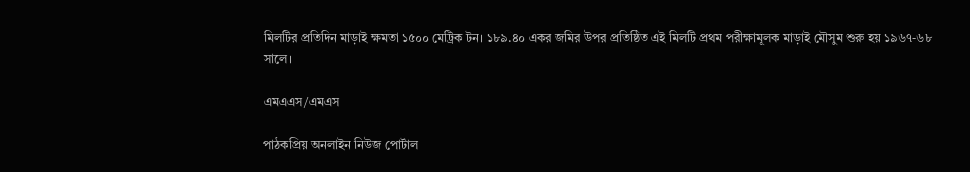মিলটির প্রতিদিন মাড়াই ক্ষমতা ১৫০০ মেট্রিক টন। ১৮৯.৪০ একর জমির উপর প্রতিষ্ঠিত এই মিলটি প্রথম পরীক্ষামূলক মাড়াই মৌসুম শুরু হয় ১৯৬৭-৬৮ সালে।

এমএএস/এমএস

পাঠকপ্রিয় অনলাইন নিউজ পোর্টাল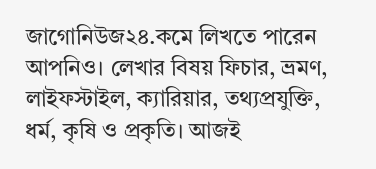জাগোনিউজ২৪.কমে লিখতে পারেন আপনিও। লেখার বিষয় ফিচার, ভ্রমণ, লাইফস্টাইল, ক্যারিয়ার, তথ্যপ্রযুক্তি, ধর্ম, কৃষি ও প্রকৃতি। আজই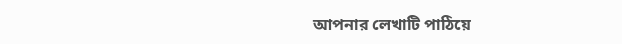আপনার লেখাটি পাঠিয়ে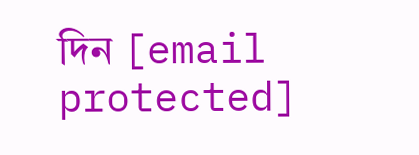দিন [email protected]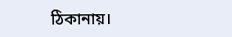ঠিকানায়।